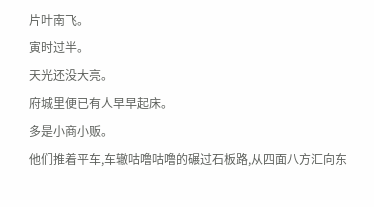片叶南飞。
寅时过半。
天光还没大亮。
府城里便已有人早早起床。
多是小商小贩。
他们推着平车,车辙咕噜咕噜的碾过石板路,从四面八方汇向东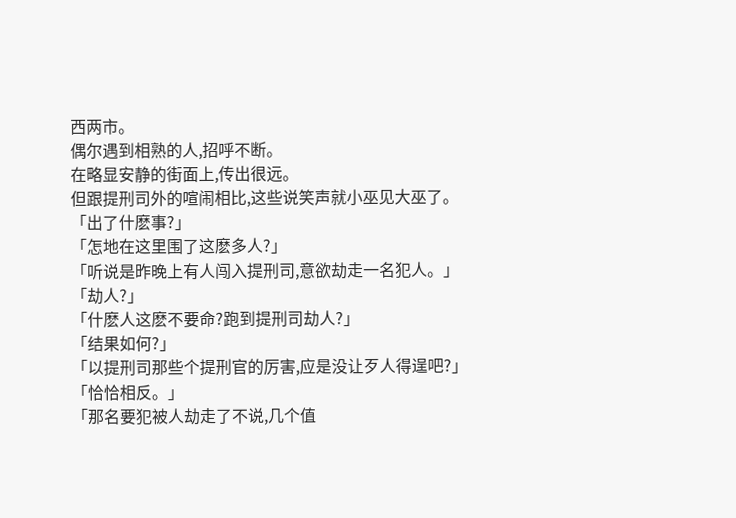西两市。
偶尔遇到相熟的人,招呼不断。
在略显安静的街面上,传出很远。
但跟提刑司外的喧闹相比,这些说笑声就小巫见大巫了。
「出了什麽事?」
「怎地在这里围了这麽多人?」
「听说是昨晚上有人闯入提刑司,意欲劫走一名犯人。」
「劫人?」
「什麽人这麽不要命?跑到提刑司劫人?」
「结果如何?」
「以提刑司那些个提刑官的厉害,应是没让歹人得逞吧?」
「恰恰相反。」
「那名要犯被人劫走了不说,几个值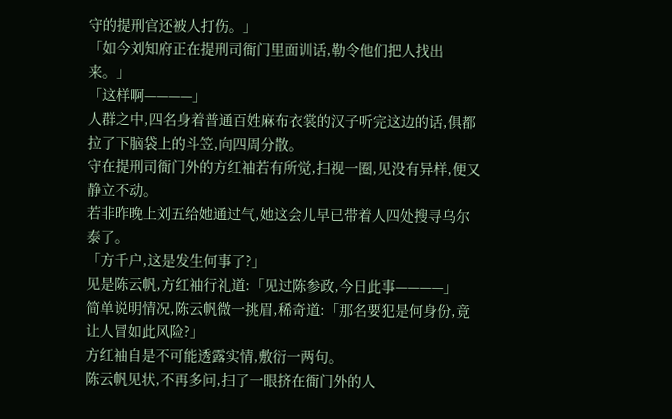守的提刑官还被人打伤。」
「如今刘知府正在提刑司衙门里面训话,勒令他们把人找出来。」
「这样啊————」
人群之中,四名身着普通百姓麻布衣裳的汉子听完这边的话,俱都拉了下脑袋上的斗笠,向四周分散。
守在提刑司衙门外的方红袖若有所觉,扫视一圈,见没有异样,便又静立不动。
若非昨晚上刘五给她通过气,她这会儿早已带着人四处搜寻乌尔泰了。
「方千户,这是发生何事了?」
见是陈云帆,方红袖行礼道:「见过陈参政,今日此事————」
简单说明情况,陈云帆微一挑眉,稀奇道:「那名要犯是何身份,竟让人冒如此风险?」
方红袖自是不可能透露实情,敷衍一两句。
陈云帆见状,不再多问,扫了一眼挤在衙门外的人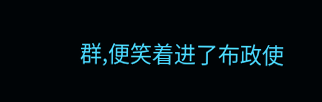群,便笑着进了布政使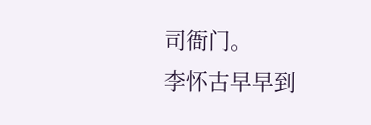司衙门。
李怀古早早到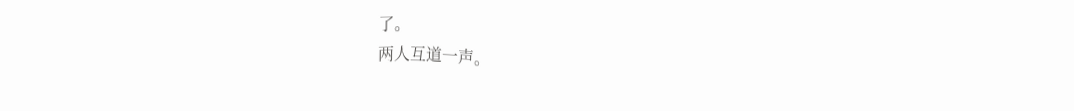了。
两人互道一声。